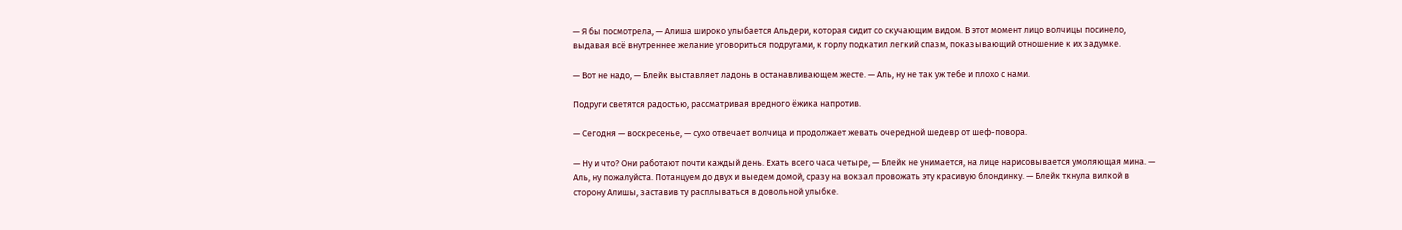— Я бы посмотрела, — Алиша широко улыбается Альдери, которая сидит со скучающим видом. В этот момент лицо волчицы посинело, выдавая всё внутреннее желание уговориться подругами, к горлу подкатил легкий спазм, показывающий отношение к их задумке.

— Вот не надо, — Блейк выставляет ладонь в останавливающем жесте. — Аль, ну не так уж тебе и плохо с нами.

Подруги светятся радостью, рассматривая вредного ёжика напротив.

— Сегодня — воскресенье, — сухо отвечает волчица и продолжает жевать очередной шедевр от шеф-повора.

— Ну и что? Они работают почти каждый день. Ехать всего часа четыре, — Блейк не унимается, на лице нарисовывается умоляющая мина. — Аль, ну пожалуйста. Потанцуем до двух и выедем домой, сразу на вокзал провожать эту красивую блондинку. — Блейк ткнула вилкой в сторону Алишы, заставив ту расплываться в довольной улыбке.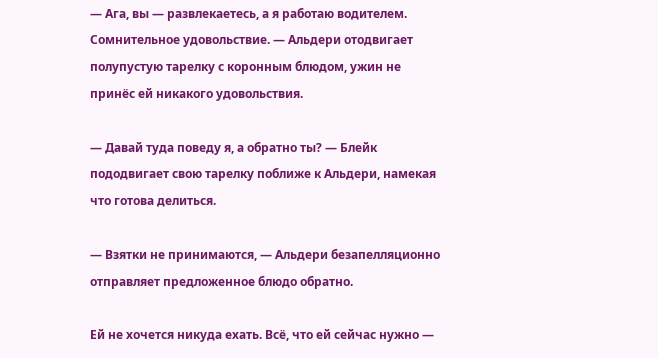— Ага, вы — развлекаетесь, а я работаю водителем. Сомнительное удовольствие. — Альдери отодвигает полупустую тарелку с коронным блюдом, ужин не принёс ей никакого удовольствия.

— Давай туда поведу я, а обратно ты? — Блейк пододвигает свою тарелку поближе к Альдери, намекая что готова делиться.

— Взятки не принимаются, — Альдери безапелляционно отправляет предложенное блюдо обратно.

Ей не хочется никуда ехать. Всё, что ей сейчас нужно —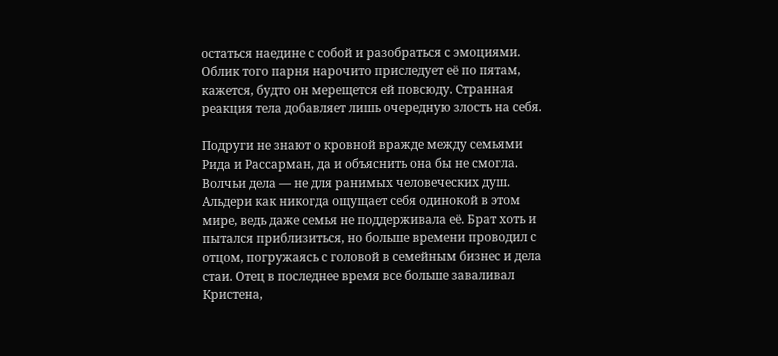остаться наедине с собой и разобраться с эмоциями. Облик того парня нарочито приследует её по пятам, кажется, будто он мерещется ей повсюду. Странная реакция тела добавляет лишь очередную злость на себя.

Подруги не знают о кровной вражде между семьями Рида и Рассарман, да и объяснить она бы не смогла. Волчьи дела — не для ранимых человеческих душ. Альдери как никогда ощущает себя одинокой в этом мире, ведь даже семья не поддерживала её. Брат хоть и пытался приблизиться, но больше времени проводил с отцом, погружаясь с головой в семейным бизнес и дела стаи. Отец в последнее время все больше заваливал Кристена,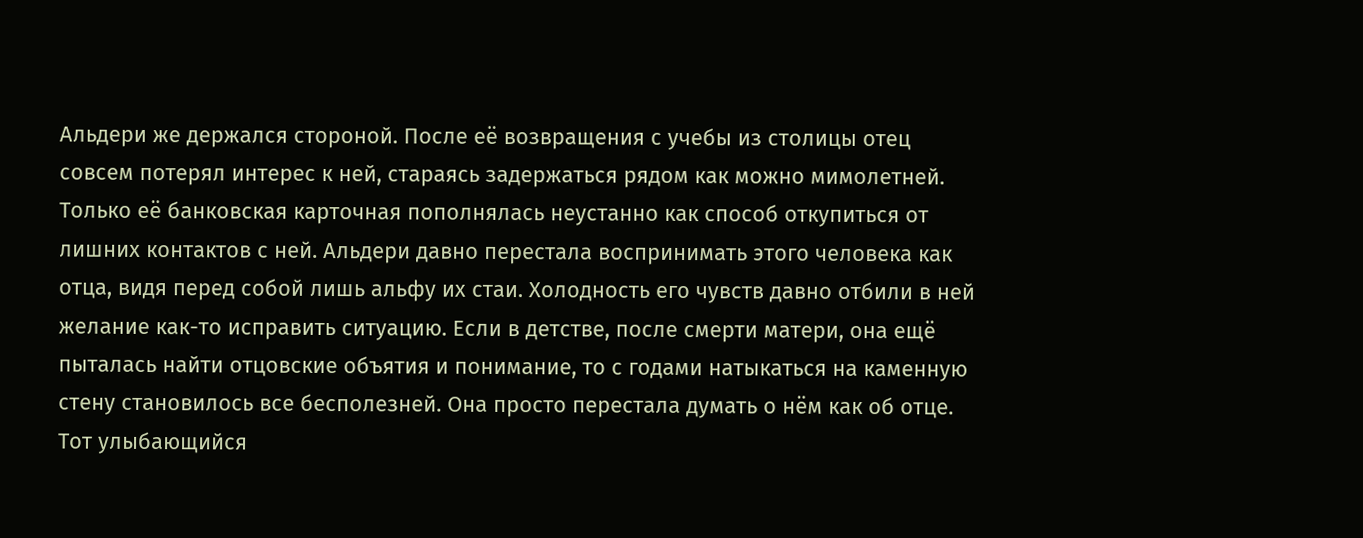Альдери же держался стороной. После её возвращения с учебы из столицы отец совсем потерял интерес к ней, стараясь задержаться рядом как можно мимолетней. Только её банковская карточная пополнялась неустанно как способ откупиться от лишних контактов с ней. Альдери давно перестала воспринимать этого человека как отца, видя перед собой лишь альфу их стаи. Холодность его чувств давно отбили в ней желание как-то исправить ситуацию. Если в детстве, после смерти матери, она ещё пыталась найти отцовские объятия и понимание, то с годами натыкаться на каменную стену становилось все бесполезней. Она просто перестала думать о нём как об отце. Тот улыбающийся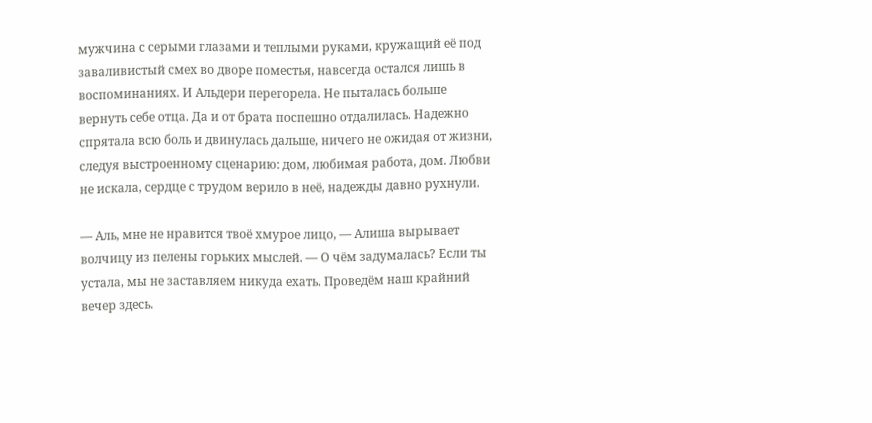мужчина с серыми глазами и теплыми руками, кружащий её под заваливистый смех во дворе поместья, навсегда остался лишь в воспоминаниях. И Альдери перегорела. Не пыталась больше вернуть себе отца. Да и от брата поспешно отдалилась. Надежно спрятала всю боль и двинулась дальше, ничего не ожидая от жизни, следуя выстроенному сценарию: дом, любимая работа, дом. Любви не искала, сердце с трудом верило в неё, надежды давно рухнули.

— Аль, мне не нравится твоё хмурое лицо, — Алиша вырывает волчицу из пелены горьких мыслей. — О чём задумалась? Если ты устала, мы не заставляем никуда ехать. Проведём наш крайний вечер здесь.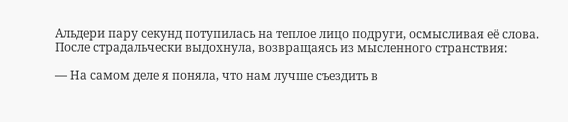Альдери пару секунд потупилась на теплое лицо подруги, осмысливая её слова. После страдальчески выдохнула, возвращаясь из мысленного странствия:

— На самом деле я поняла, что нам лучше съездить в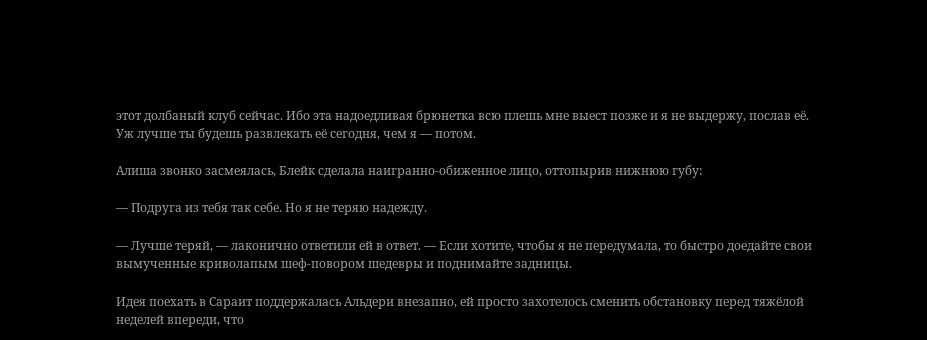этот долбаный клуб сейчас. Ибо эта надоедливая брюнетка всю плешь мне выест позже и я не выдержу, послав её. Уж лучше ты будешь развлекать её сегодня, чем я — потом.

Алиша звонко засмеялась, Блейк сделала наигранно-обиженное лицо, оттопырив нижнюю губу:

— Подруга из тебя так себе. Но я не теряю надежду.

— Лучше теряй, — лаконично ответили ей в ответ. — Если хотите, чтобы я не передумала, то быстро доедайте свои вымученные криволапым шеф-повором шедевры и поднимайте задницы.

Идея поехать в Сараит поддержалась Альдери внезапно, ей просто захотелось сменить обстановку перед тяжёлой неделей впереди, что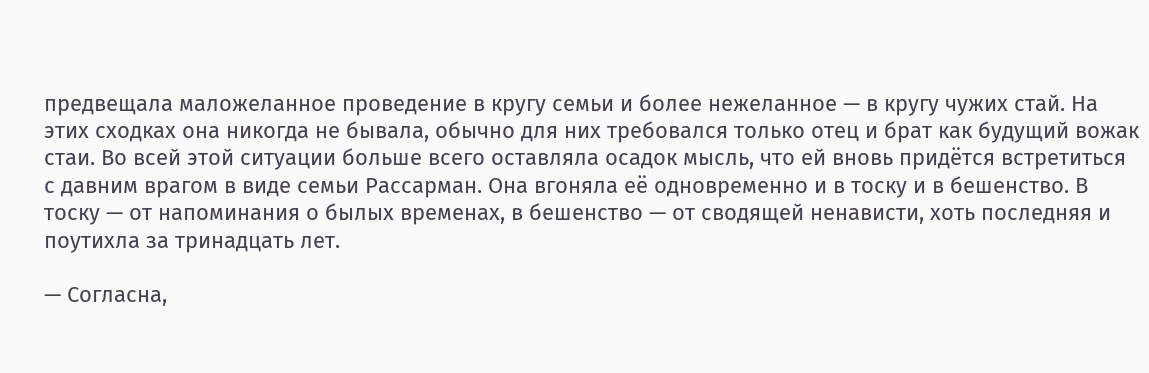предвещала маложеланное проведение в кругу семьи и более нежеланное — в кругу чужих стай. На этих сходках она никогда не бывала, обычно для них требовался только отец и брат как будущий вожак стаи. Во всей этой ситуации больше всего оставляла осадок мысль, что ей вновь придётся встретиться с давним врагом в виде семьи Рассарман. Она вгоняла её одновременно и в тоску и в бешенство. В тоску — от напоминания о былых временах, в бешенство — от сводящей ненависти, хоть последняя и поутихла за тринадцать лет.

— Согласна,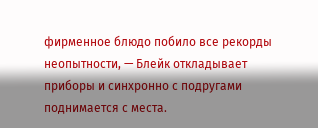фирменное блюдо побило все рекорды неопытности, — Блейк откладывает приборы и синхронно с подругами поднимается с места.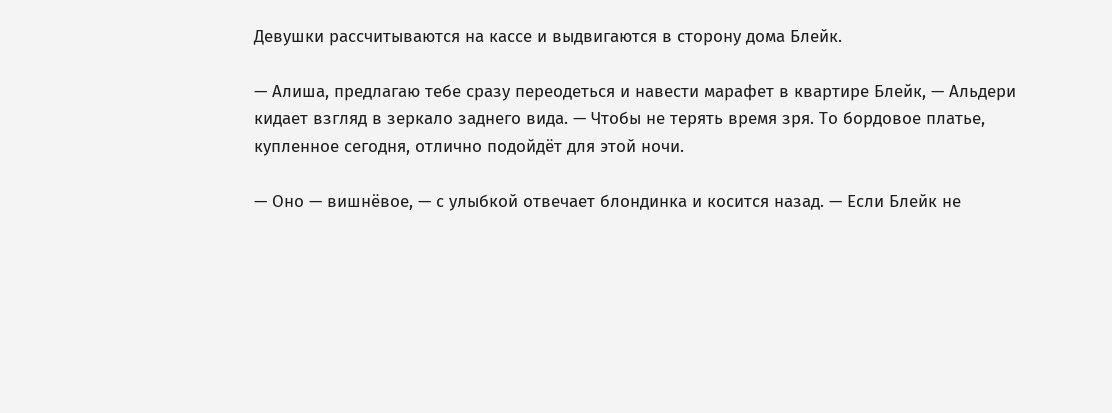Девушки рассчитываются на кассе и выдвигаются в сторону дома Блейк.

— Алиша, предлагаю тебе сразу переодеться и навести марафет в квартире Блейк, — Альдери кидает взгляд в зеркало заднего вида. — Чтобы не терять время зря. То бордовое платье, купленное сегодня, отлично подойдёт для этой ночи.

— Оно — вишнёвое, — с улыбкой отвечает блондинка и косится назад. — Если Блейк не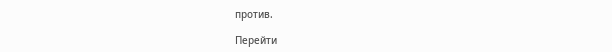против.

Перейти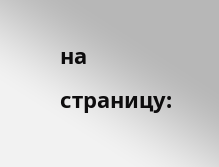на страницу: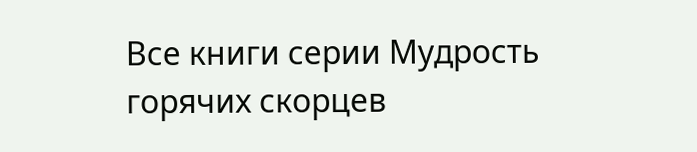Все книги серии Мудрость горячих скорцев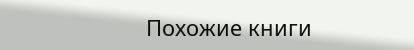Похожие книги